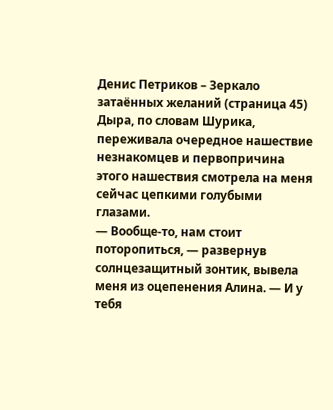Денис Петриков – Зеркало затаённых желаний (страница 45)
Дыра, по словам Шурика, переживала очередное нашествие незнакомцев и первопричина этого нашествия смотрела на меня сейчас цепкими голубыми глазами.
— Вообще-то, нам стоит поторопиться, — развернув солнцезащитный зонтик, вывела меня из оцепенения Алина. — И у тебя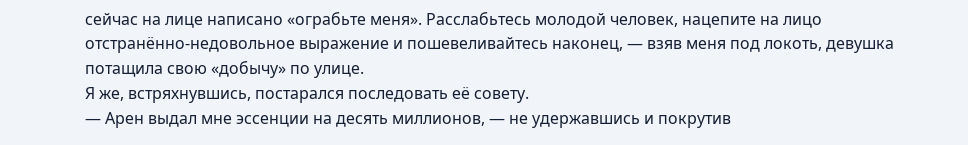сейчас на лице написано «ограбьте меня». Расслабьтесь молодой человек, нацепите на лицо отстранённо-недовольное выражение и пошевеливайтесь наконец, — взяв меня под локоть, девушка потащила свою «добычу» по улице.
Я же, встряхнувшись, постарался последовать её совету.
— Арен выдал мне эссенции на десять миллионов, — не удержавшись и покрутив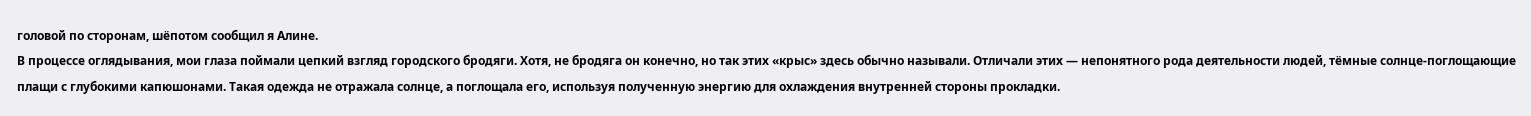головой по сторонам, шёпотом сообщил я Алине.
В процессе оглядывания, мои глаза поймали цепкий взгляд городского бродяги. Хотя, не бродяга он конечно, но так этих «крыс» здесь обычно называли. Отличали этих — непонятного рода деятельности людей, тёмные солнце-поглощающие плащи с глубокими капюшонами. Такая одежда не отражала солнце, а поглощала его, используя полученную энергию для охлаждения внутренней стороны прокладки.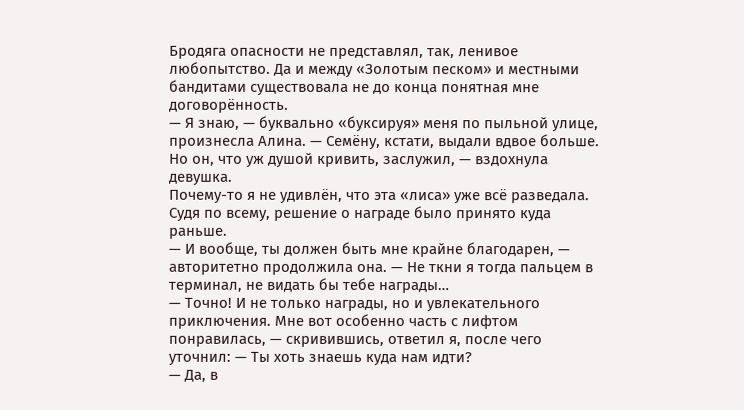Бродяга опасности не представлял, так, ленивое любопытство. Да и между «Золотым песком» и местными бандитами существовала не до конца понятная мне договорённость.
— Я знаю, — буквально «буксируя» меня по пыльной улице, произнесла Алина. — Семёну, кстати, выдали вдвое больше. Но он, что уж душой кривить, заслужил, — вздохнула девушка.
Почему-то я не удивлён, что эта «лиса» уже всё разведала. Судя по всему, решение о награде было принято куда раньше.
— И вообще, ты должен быть мне крайне благодарен, — авторитетно продолжила она. — Не ткни я тогда пальцем в терминал, не видать бы тебе награды…
— Точно! И не только награды, но и увлекательного приключения. Мне вот особенно часть с лифтом понравилась, — скривившись, ответил я, после чего уточнил: — Ты хоть знаешь куда нам идти?
— Да, в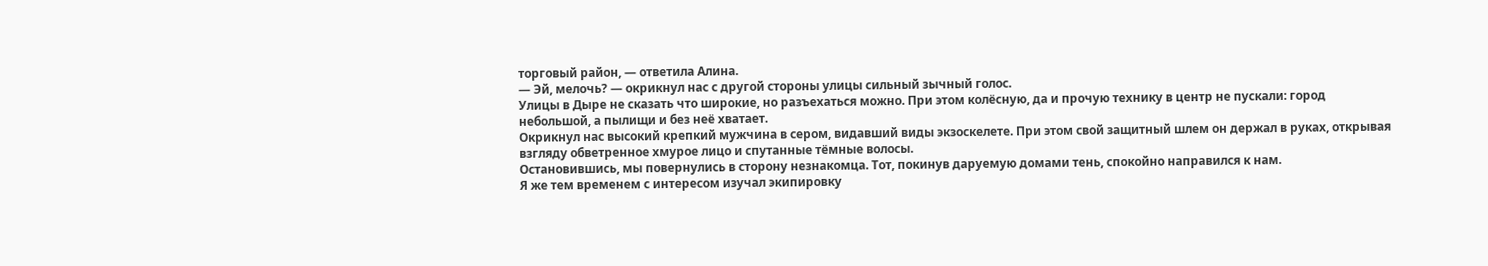торговый район, — ответила Алина.
— Эй, мелочь? — окрикнул нас с другой стороны улицы сильный зычный голос.
Улицы в Дыре не сказать что широкие, но разъехаться можно. При этом колёсную, да и прочую технику в центр не пускали: город небольшой, а пылищи и без неё хватает.
Окрикнул нас высокий крепкий мужчина в сером, видавший виды экзоскелете. При этом свой защитный шлем он держал в руках, открывая взгляду обветренное хмурое лицо и спутанные тёмные волосы.
Остановившись, мы повернулись в сторону незнакомца. Тот, покинув даруемую домами тень, спокойно направился к нам.
Я же тем временем с интересом изучал экипировку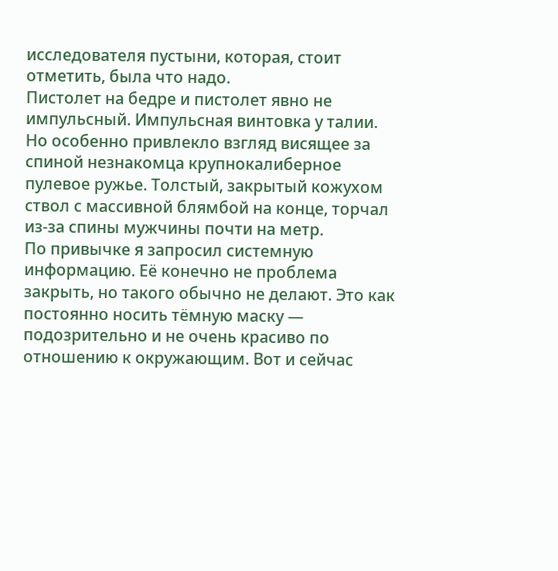исследователя пустыни, которая, стоит отметить, была что надо.
Пистолет на бедре и пистолет явно не импульсный. Импульсная винтовка у талии. Но особенно привлекло взгляд висящее за спиной незнакомца крупнокалиберное пулевое ружье. Толстый, закрытый кожухом ствол с массивной блямбой на конце, торчал из-за спины мужчины почти на метр.
По привычке я запросил системную информацию. Её конечно не проблема закрыть, но такого обычно не делают. Это как постоянно носить тёмную маску — подозрительно и не очень красиво по отношению к окружающим. Вот и сейчас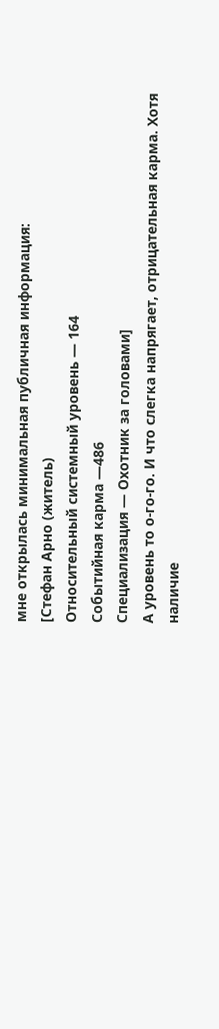мне открылась минимальная публичная информация:
[Стефан Арно (житель)
Относительный системный уровень — 164
Событийная карма —486
Специализация — Охотник за головами]
А уровень то о-го-го. И что слегка напрягает, отрицательная карма. Хотя наличие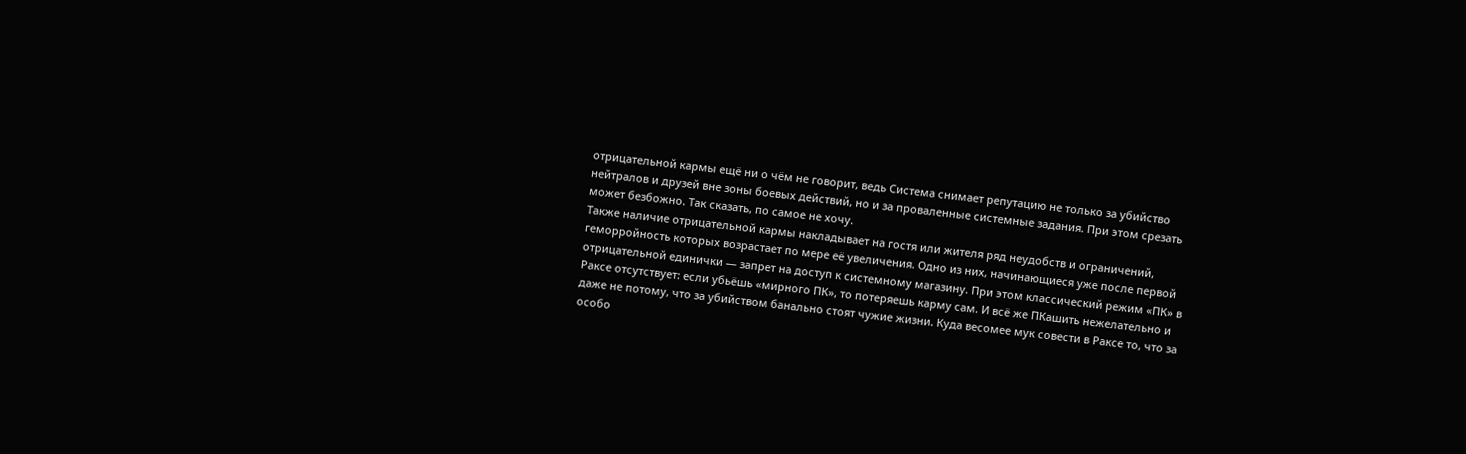отрицательной кармы ещё ни о чём не говорит, ведь Система снимает репутацию не только за убийство нейтралов и друзей вне зоны боевых действий, но и за проваленные системные задания. При этом срезать может безбожно. Так сказать, по самое не хочу.
Также наличие отрицательной кармы накладывает на гостя или жителя ряд неудобств и ограничений, геморройность которых возрастает по мере её увеличения. Одно из них, начинающиеся уже после первой отрицательной единички — запрет на доступ к системному магазину. При этом классический режим «ПК» в Раксе отсутствует: если убьёшь «мирного ПК», то потеряешь карму сам. И всё же ПКашить нежелательно и даже не потому, что за убийством банально стоят чужие жизни. Куда весомее мук совести в Раксе то, что за особо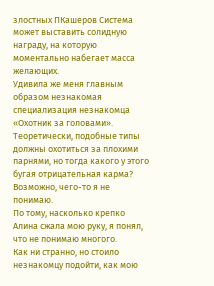злостных ПКашеров Система может выставить солидную награду, на которую моментально набегает масса желающих.
Удивила же меня главным образом незнакомая специализация незнакомца «Охотник за головами». Теоретически, подобные типы должны охотиться за плохими парнями, но тогда какого у этого бугая отрицательная карма? Возможно, чего-то я не понимаю.
По тому, насколько крепко Алина сжала мою руку, я понял, что не понимаю многого.
Как ни странно, но стоило незнакомцу подойти, как мою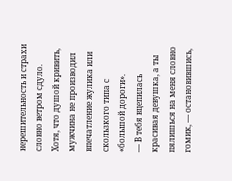нерешительность и страхи словно ветром сдуло. Хотя, что душой кривить, мужчина не производил впечатление жулика или скользкого типа с «большой дороги».
— В тебя вцепилась красивая девушка, а ты пялишься на меня словно гомик, — остановившись,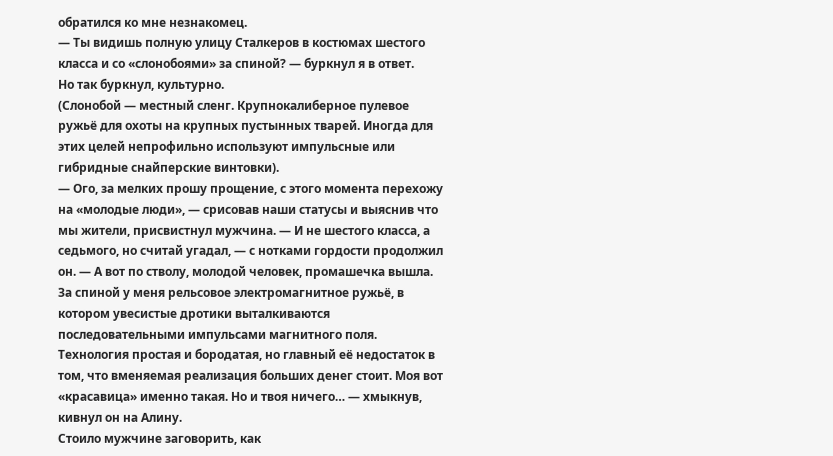обратился ко мне незнакомец.
— Ты видишь полную улицу Сталкеров в костюмах шестого класса и со «слонобоями» за спиной? — буркнул я в ответ.
Но так буркнул, культурно.
(Слонобой — местный сленг. Крупнокалиберное пулевое ружьё для охоты на крупных пустынных тварей. Иногда для этих целей непрофильно используют импульсные или гибридные снайперские винтовки).
— Ого, за мелких прошу прощение, с этого момента перехожу на «молодые люди», — срисовав наши статусы и выяснив что мы жители, присвистнул мужчина. — И не шестого класса, а седьмого, но считай угадал, — с нотками гордости продолжил он. — А вот по стволу, молодой человек, промашечка вышла. За спиной у меня рельсовое электромагнитное ружьё, в котором увесистые дротики выталкиваются последовательными импульсами магнитного поля. Технология простая и бородатая, но главный её недостаток в том, что вменяемая реализация больших денег стоит. Моя вот «красавица» именно такая. Но и твоя ничего… — хмыкнув, кивнул он на Алину.
Стоило мужчине заговорить, как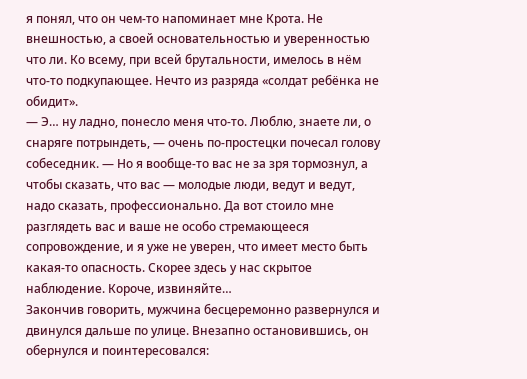я понял, что он чем-то напоминает мне Крота. Не внешностью, а своей основательностью и уверенностью что ли. Ко всему, при всей брутальности, имелось в нём что-то подкупающее. Нечто из разряда «солдат ребёнка не обидит».
— Э… ну ладно, понесло меня что-то. Люблю, знаете ли, о снаряге потрындеть, — очень по-простецки почесал голову собеседник. — Но я вообще-то вас не за зря тормознул, а чтобы сказать, что вас — молодые люди, ведут и ведут, надо сказать, профессионально. Да вот стоило мне разглядеть вас и ваше не особо стремающееся сопровождение, и я уже не уверен, что имеет место быть какая-то опасность. Скорее здесь у нас скрытое наблюдение. Короче, извиняйте…
Закончив говорить, мужчина бесцеремонно развернулся и двинулся дальше по улице. Внезапно остановившись, он обернулся и поинтересовался: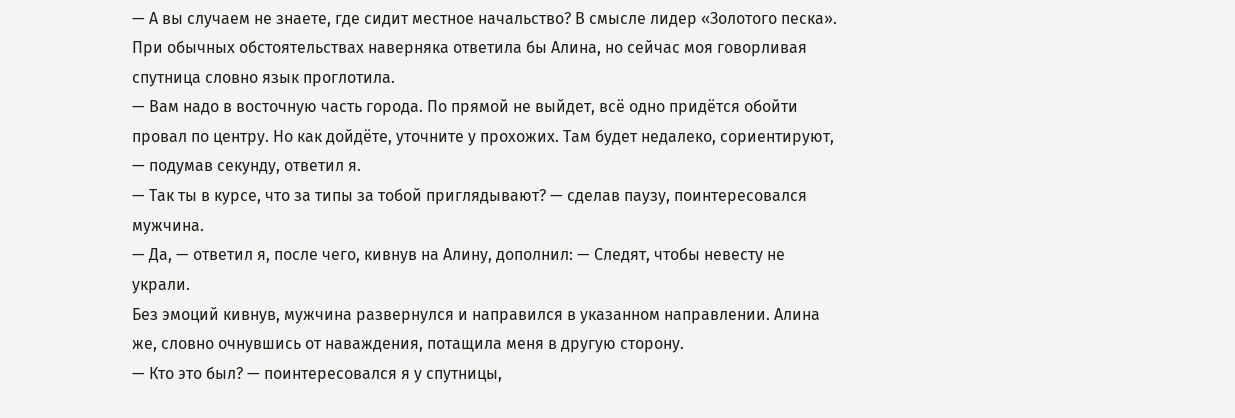— А вы случаем не знаете, где сидит местное начальство? В смысле лидер «Золотого песка».
При обычных обстоятельствах наверняка ответила бы Алина, но сейчас моя говорливая спутница словно язык проглотила.
— Вам надо в восточную часть города. По прямой не выйдет, всё одно придётся обойти провал по центру. Но как дойдёте, уточните у прохожих. Там будет недалеко, сориентируют, — подумав секунду, ответил я.
— Так ты в курсе, что за типы за тобой приглядывают? — сделав паузу, поинтересовался мужчина.
— Да, — ответил я, после чего, кивнув на Алину, дополнил: — Следят, чтобы невесту не украли.
Без эмоций кивнув, мужчина развернулся и направился в указанном направлении. Алина же, словно очнувшись от наваждения, потащила меня в другую сторону.
— Кто это был? — поинтересовался я у спутницы,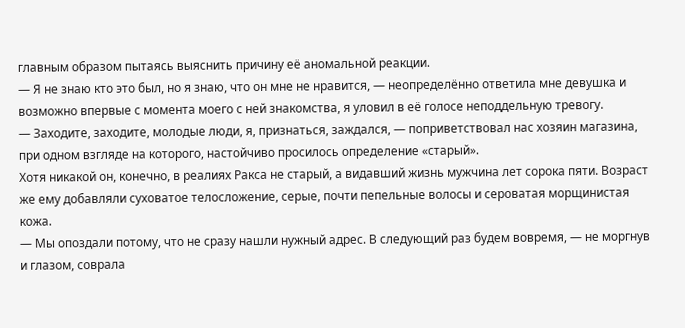главным образом пытаясь выяснить причину её аномальной реакции.
— Я не знаю кто это был, но я знаю, что он мне не нравится, — неопределённо ответила мне девушка и возможно впервые с момента моего с ней знакомства, я уловил в её голосе неподдельную тревогу.
— Заходите, заходите, молодые люди, я, признаться, заждался, — поприветствовал нас хозяин магазина, при одном взгляде на которого, настойчиво просилось определение «старый».
Хотя никакой он, конечно, в реалиях Ракса не старый, а видавший жизнь мужчина лет сорока пяти. Возраст же ему добавляли суховатое телосложение, серые, почти пепельные волосы и сероватая морщинистая кожа.
— Мы опоздали потому, что не сразу нашли нужный адрес. В следующий раз будем вовремя, — не моргнув и глазом, соврала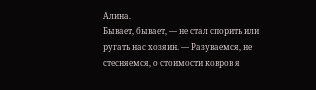Алина.
Бывает, бывает, — не стал спорить или ругать нас хозяин. — Разуваемся, не стесняемся, о стоимости ковров я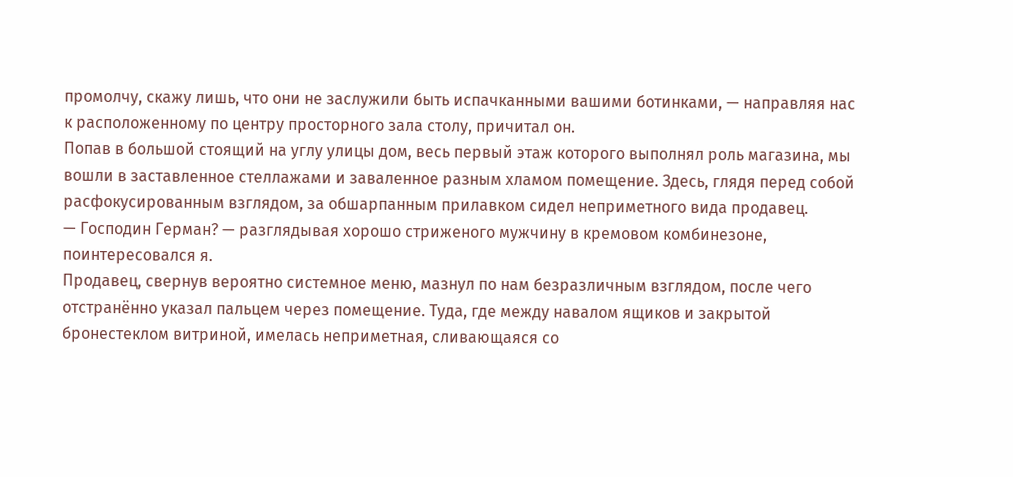промолчу, скажу лишь, что они не заслужили быть испачканными вашими ботинками, — направляя нас к расположенному по центру просторного зала столу, причитал он.
Попав в большой стоящий на углу улицы дом, весь первый этаж которого выполнял роль магазина, мы вошли в заставленное стеллажами и заваленное разным хламом помещение. Здесь, глядя перед собой расфокусированным взглядом, за обшарпанным прилавком сидел неприметного вида продавец.
— Господин Герман? — разглядывая хорошо стриженого мужчину в кремовом комбинезоне, поинтересовался я.
Продавец, свернув вероятно системное меню, мазнул по нам безразличным взглядом, после чего отстранённо указал пальцем через помещение. Туда, где между навалом ящиков и закрытой бронестеклом витриной, имелась неприметная, сливающаяся со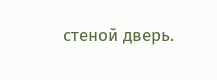стеной дверь.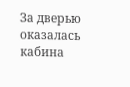За дверью оказалась кабина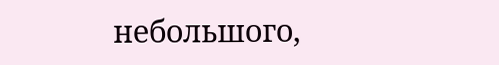небольшого,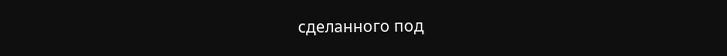сделанного под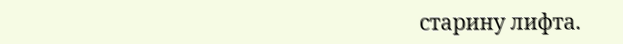старину лифта.